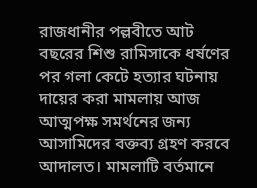রাজধানীর পল্লবীতে আট বছরের শিশু রামিসাকে ধর্ষণের পর গলা কেটে হত্যার ঘটনায় দায়ের করা মামলায় আজ আত্মপক্ষ সমর্থনের জন্য আসামিদের বক্তব্য গ্রহণ করবে আদালত। মামলাটি বর্তমানে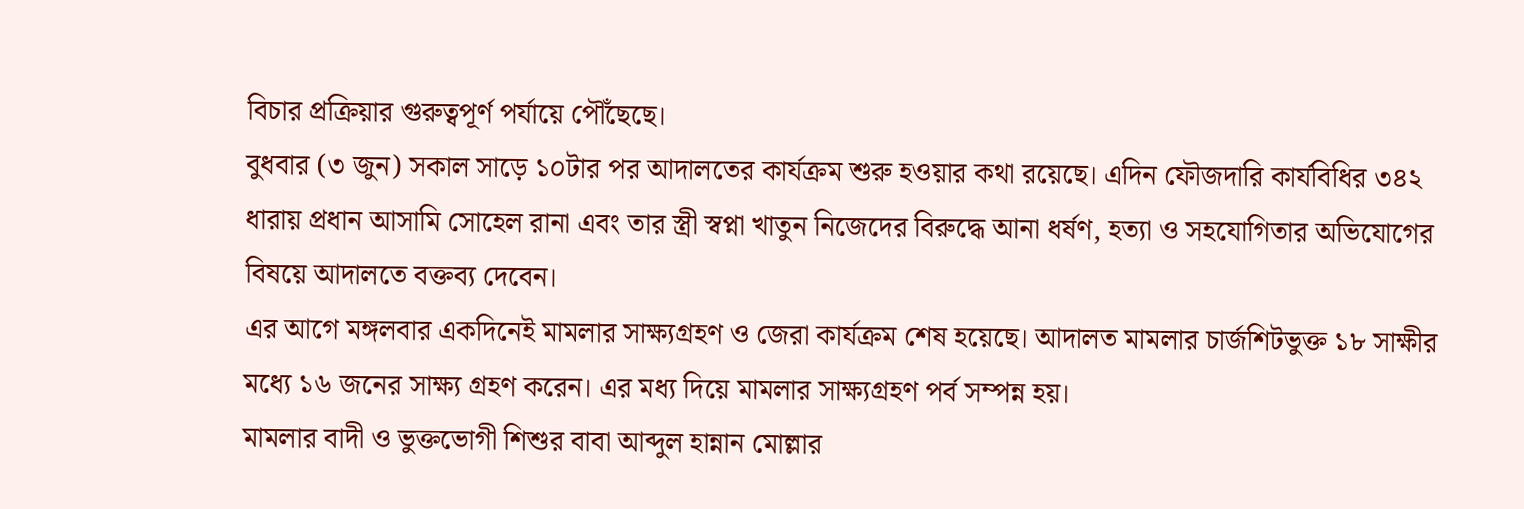বিচার প্রক্রিয়ার গুরুত্বপূর্ণ পর্যায়ে পৌঁছেছে।
বুধবার (৩ জুন) সকাল সাড়ে ১০টার পর আদালতের কার্যক্রম শুরু হওয়ার কথা রয়েছে। এদিন ফৌজদারি কার্যবিধির ৩৪২ ধারায় প্রধান আসামি সোহেল রানা এবং তার স্ত্রী স্বপ্না খাতুন নিজেদের বিরুদ্ধে আনা ধর্ষণ, হত্যা ও সহযোগিতার অভিযোগের বিষয়ে আদালতে বক্তব্য দেবেন।
এর আগে মঙ্গলবার একদিনেই মামলার সাক্ষ্যগ্রহণ ও জেরা কার্যক্রম শেষ হয়েছে। আদালত মামলার চার্জশিটভুক্ত ১৮ সাক্ষীর মধ্যে ১৬ জনের সাক্ষ্য গ্রহণ করেন। এর মধ্য দিয়ে মামলার সাক্ষ্যগ্রহণ পর্ব সম্পন্ন হয়।
মামলার বাদী ও ভুক্তভোগী শিশুর বাবা আব্দুল হান্নান মোল্লার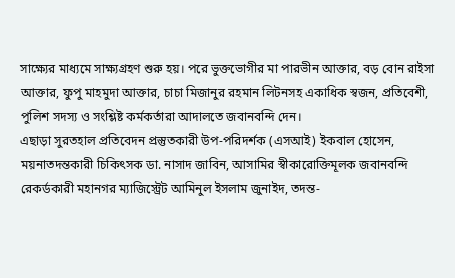সাক্ষ্যের মাধ্যমে সাক্ষ্যগ্রহণ শুরু হয়। পরে ভুক্তভোগীর মা পারভীন আক্তার, বড় বোন রাইসা আক্তার, ফুপু মাহমুদা আক্তার, চাচা মিজানুর রহমান লিটনসহ একাধিক স্বজন, প্রতিবেশী, পুলিশ সদস্য ও সংশ্লিষ্ট কর্মকর্তারা আদালতে জবানবন্দি দেন।
এছাড়া সুরতহাল প্রতিবেদন প্রস্তুতকারী উপ-পরিদর্শক (এসআই) ইকবাল হোসেন, ময়নাতদন্তকারী চিকিৎসক ডা. নাসাদ জাবিন, আসামির স্বীকারোক্তিমূলক জবানবন্দি রেকর্ডকারী মহানগর ম্যাজিস্ট্রেট আমিনুল ইসলাম জুনাইদ, তদন্ত-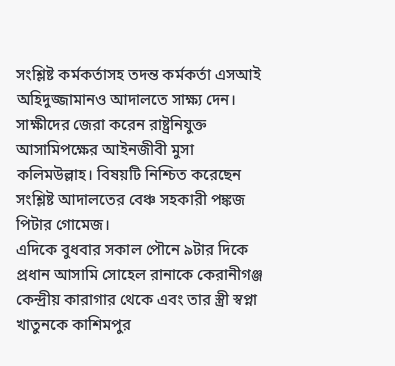সংশ্লিষ্ট কর্মকর্তাসহ তদন্ত কর্মকর্তা এসআই অহিদুজ্জামানও আদালতে সাক্ষ্য দেন।
সাক্ষীদের জেরা করেন রাষ্ট্রনিযুক্ত আসামিপক্ষের আইনজীবী মুসা কলিমউল্লাহ। বিষয়টি নিশ্চিত করেছেন সংশ্লিষ্ট আদালতের বেঞ্চ সহকারী পঙ্কজ পিটার গোমেজ।
এদিকে বুধবার সকাল পৌনে ৯টার দিকে প্রধান আসামি সোহেল রানাকে কেরানীগঞ্জ কেন্দ্রীয় কারাগার থেকে এবং তার স্ত্রী স্বপ্না খাতুনকে কাশিমপুর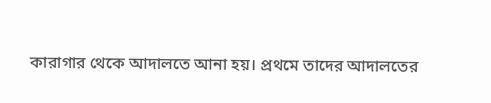কারাগার থেকে আদালতে আনা হয়। প্রথমে তাদের আদালতের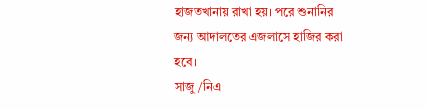হাজতখানায় রাখা হয়। পরে শুনানির জন্য আদালতের এজলাসে হাজির করা হবে।
সাজু/নিএ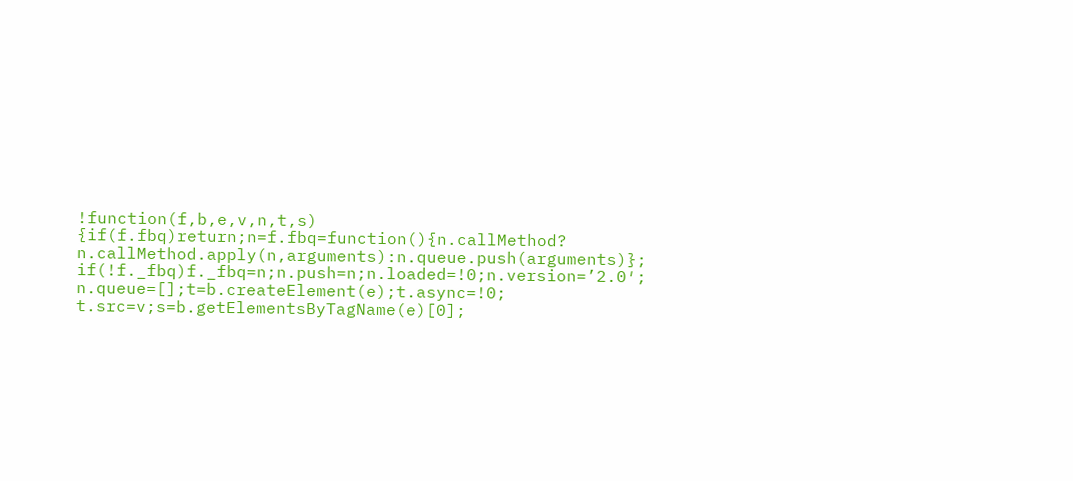!function(f,b,e,v,n,t,s)
{if(f.fbq)return;n=f.fbq=function(){n.callMethod?
n.callMethod.apply(n,arguments):n.queue.push(arguments)};
if(!f._fbq)f._fbq=n;n.push=n;n.loaded=!0;n.version=’2.0′;
n.queue=[];t=b.createElement(e);t.async=!0;
t.src=v;s=b.getElementsByTagName(e)[0];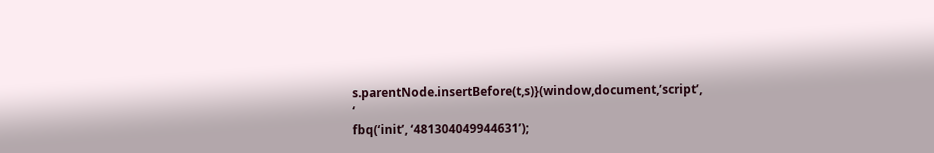s.parentNode.insertBefore(t,s)}(window,document,’script’,
‘
fbq(‘init’, ‘481304049944631’);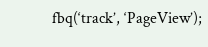fbq(‘track’, ‘PageView’);